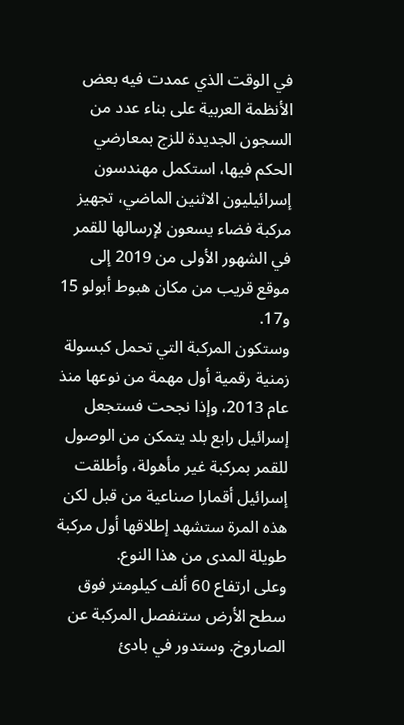في الوقت الذي عمدت فيه بعض الأنظمة العربية على بناء عدد من السجون الجديدة للزج بمعارضي الحكم فيها، استكمل مهندسون إسرائيليون الاثنين الماضي، تجهيز مركبة فضاء يسعون لإرسالها للقمر في الشهور الأولى من 2019 إلى موقع قريب من مكان هبوط أبولو 15 و17.
وستكون المركبة التي تحمل كبسولة زمنية رقمية أول مهمة من نوعها منذ عام 2013، وإذا نجحت فستجعل إسرائيل رابع بلد يتمكن من الوصول للقمر بمركبة غير مأهولة، وأطلقت إسرائيل أقمارا صناعية من قبل لكن هذه المرة ستشهد إطلاقها أول مركبة طويلة المدى من هذا النوع.
وعلى ارتفاع 60 ألف كيلومتر فوق سطح الأرض ستنفصل المركبة عن الصاروخ. وستدور في بادئ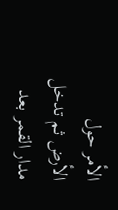الأمر حول الأرض ثم تدخل مدار القمر بعد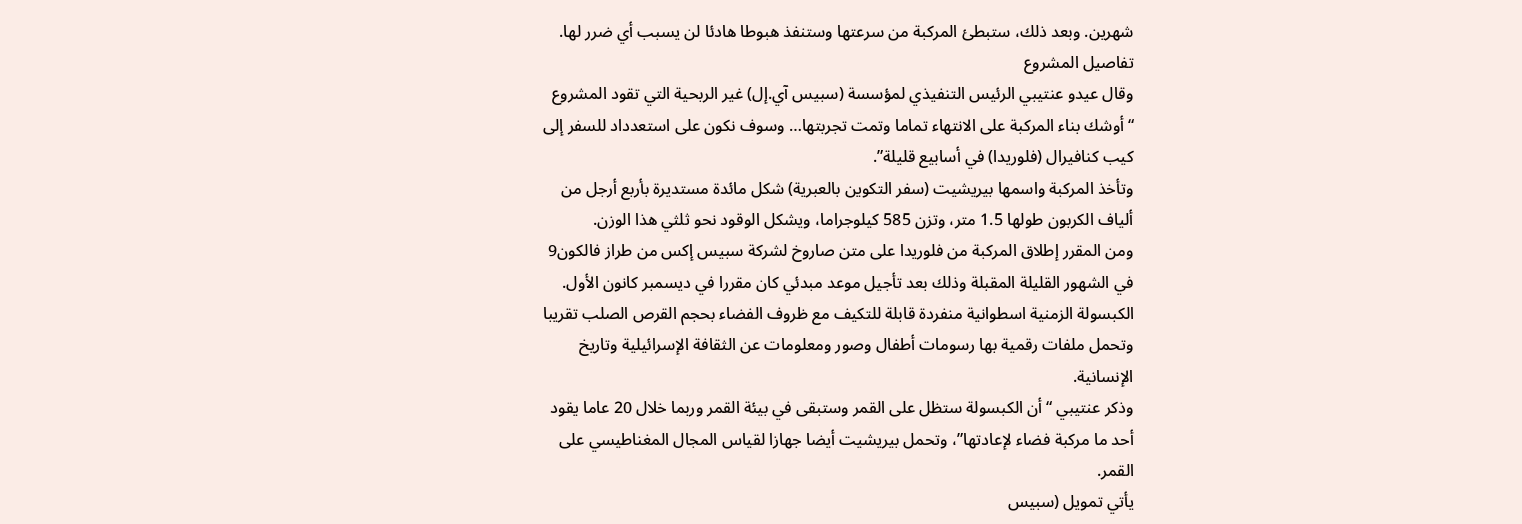شهرين. وبعد ذلك، ستبطئ المركبة من سرعتها وستنفذ هبوطا هادئا لن يسبب أي ضرر لها.
تفاصيل المشروع
وقال عيدو عنتيبي الرئيس التنفيذي لمؤسسة (سبيس آي.إل) غير الربحية التي تقود المشروع “أوشك بناء المركبة على الانتهاء تماما وتمت تجربتها… وسوف نكون على استعدداد للسفر إلى كيب كنافيرال (فلوريدا) في أسابيع قليلة”.
وتأخذ المركبة واسمها بيريشيت (سفر التكوين بالعبرية) شكل مائدة مستديرة بأربع أرجل من ألياف الكربون طولها 1.5 متر، وتزن 585 كيلوجراما، ويشكل الوقود نحو ثلثي هذا الوزن.
ومن المقرر إطلاق المركبة من فلوريدا على متن صاروخ لشركة سبيس إكس من طراز فالكون9 في الشهور القليلة المقبلة وذلك بعد تأجيل موعد مبدئي كان مقررا في ديسمبر كانون الأول.
الكبسولة الزمنية اسطوانية منفردة قابلة للتكيف مع ظروف الفضاء بحجم القرص الصلب تقريبا وتحمل ملفات رقمية بها رسومات أطفال وصور ومعلومات عن الثقافة الإسرائيلية وتاريخ الإنسانية.
وذكر عنتيبي “أن الكبسولة ستظل على القمر وستبقى في بيئة القمر وربما خلال 20 عاما يقود أحد ما مركبة فضاء لإعادتها”، وتحمل بيريشيت أيضا جهازا لقياس المجال المغناطيسي على القمر.
يأتي تمويل (سبيس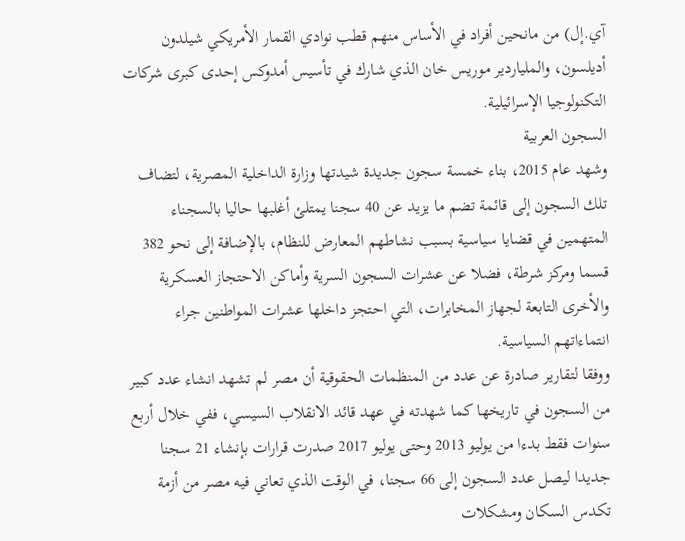آي.إل) من مانحين أفراد في الأساس منهم قطب نوادي القمار الأمريكي شيلدون أديلسون، والملياردير موريس خان الذي شارك في تأسيس أمدوكس إحدى كبرى شركات التكنولوجيا الإسرائيلية.
السجون العربية
وشهد عام 2015، بناء خمسة سجون جديدة شيدتها وزارة الداخلية المصرية، لتضاف تلك السجون إلى قائمة تضم ما يزيد عن 40 سجنا يمتلئ أغلبها حاليا بالسجناء المتهمين في قضايا سياسية بسبب نشاطهم المعارض للنظام، بالإضافة إلى نحو 382 قسما ومركز شرطة، فضلا عن عشرات السجون السرية وأماكن الاحتجاز العسكرية والأخرى التابعة لجهاز المخابرات، التي احتجز داخلها عشرات المواطنين جراء انتماءاتهم السياسية.
ووفقا لتقارير صادرة عن عدد من المنظمات الحقوقية أن مصر لم تشهد انشاء عدد كبير من السجون في تاريخها كما شهدته في عهد قائد الانقلاب السيسي، ففي خلال أربع سنوات فقط بدءا من يوليو 2013 وحتى يوليو 2017 صدرت قرارات بإنشاء 21 سجنا جديدا ليصل عدد السجون إلى 66 سجنا، في الوقت الذي تعاني فيه مصر من أزمة تكدس السكان ومشكلات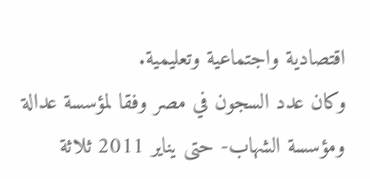اقتصادية واجتماعية وتعليمية.
وكان عدد السجون في مصر وفقا لمؤسسة عدالة ومؤسسة الشهاب- حتى يناير 2011 ثلاثة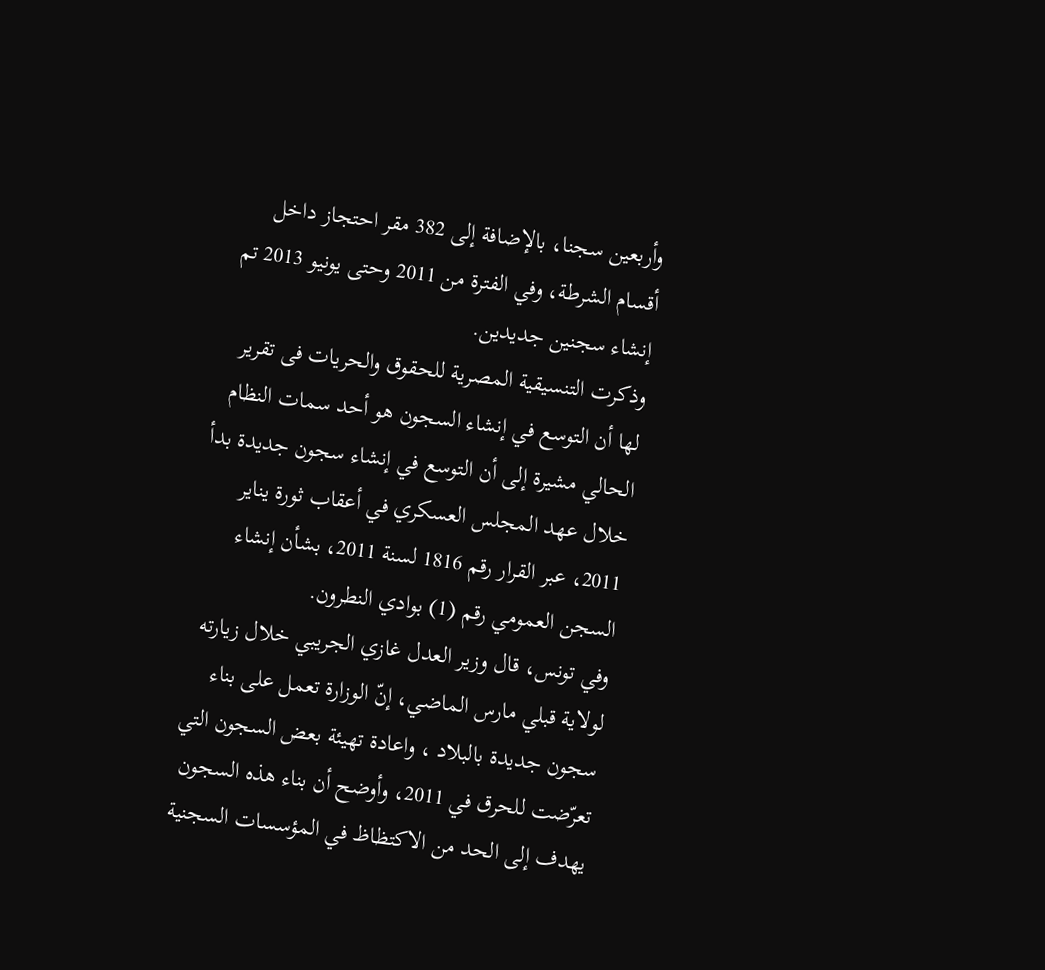وأربعين سجنا، بالإضافة إلى 382 مقر احتجاز داخل أقسام الشرطة، وفي الفترة من 2011 وحتى يونيو 2013 تم إنشاء سجنين جديدين.
وذكرت التنسيقية المصرية للحقوق والحريات فى تقرير لها أن التوسع في إنشاء السجون هو أحد سمات النظام الحالي مشيرة إلى أن التوسع في إنشاء سجون جديدة بدأ خلال عهد المجلس العسكري في أعقاب ثورة يناير 2011، عبر القرار رقم 1816 لسنة 2011، بشأن إنشاء السجن العمومي رقم (1) بوادي النطرون.
وفي تونس، قال وزير العدل غازي الجريبي خلال زيارته لولاية قبلي مارس الماضي، إنّ الوزارة تعمل على بناء سجون جديدة بالبلاد ، واعادة تهيئة بعض السجون التي تعرّضت للحرق في 2011، وأوضح أن بناء هذه السجون يهدف إلى الحد من الاكتظاظ في المؤسسات السجنية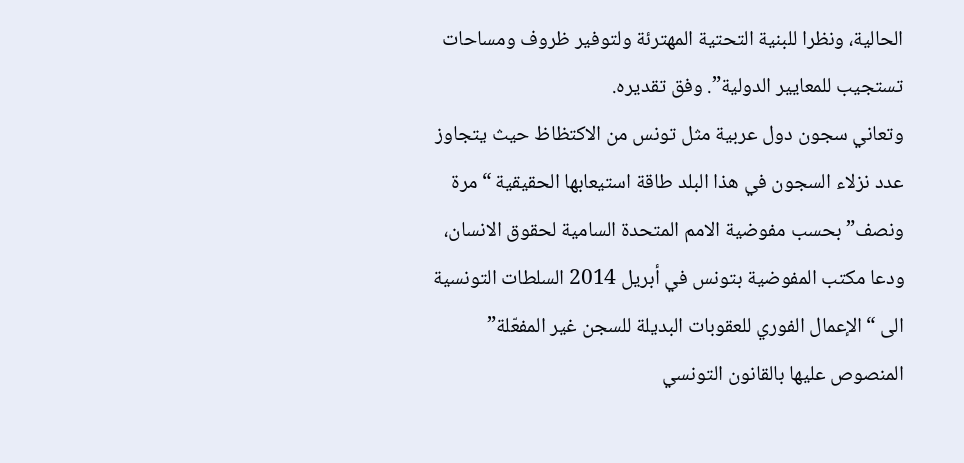الحالية، ونظرا للبنية التحتية المهترئة ولتوفير ظروف ومساحات تستجيب للمعايير الدولية”. وفق تقديره.
وتعاني سجون دول عربية مثل تونس من الاكتظاظ حيث يتجاوز عدد نزلاء السجون في هذا البلد طاقة استيعابها الحقيقية “مرة ونصف” بحسب مفوضية الامم المتحدة السامية لحقوق الانسان، ودعا مكتب المفوضية بتونس في أبريل 2014 السلطات التونسية الى “الإعمال الفوري للعقوبات البديلة للسجن غير المفعّلة” المنصوص عليها بالقانون التونسي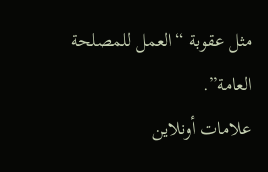مثل عقوبة “العمل للمصلحة العامة”.
علامات أونلاين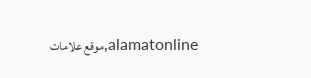alamatonline,موقع علامات